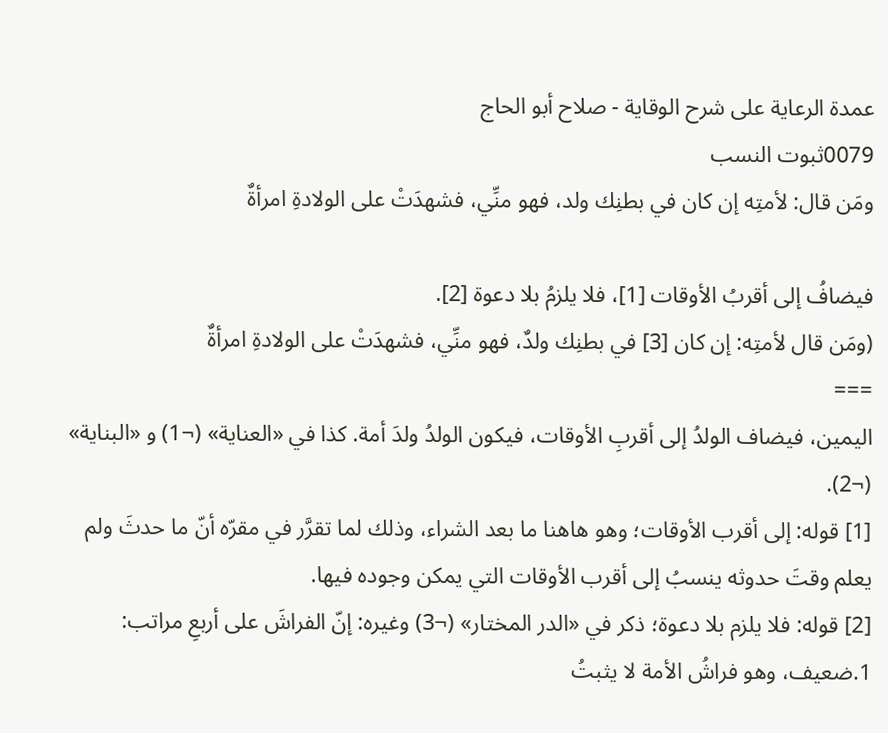عمدة الرعاية على شرح الوقاية - صلاح أبو الحاج
0079ثبوت النسب
ومَن قال: لأمتِه إن كان في بطنِك ولد، فهو منِّي، فشهدَتْ على الولادةِ امرأةٌ

فيضافُ إلى أقربُ الأوقات [1]، فلا يلزمُ بلا دعوة [2].
(ومَن قال لأمتِه: إن كان [3] في بطنِك ولدٌ، فهو منِّي، فشهدَتْ على الولادةِ امرأةٌ
===
اليمين، فيضاف الولدُ إلى أقربِ الأوقات، فيكون الولدُ ولدَ أمة. كذا في «العناية» (¬1) و «البناية» (¬2).
[1] قوله: إلى أقرب الأوقات؛ وهو هاهنا ما بعد الشراء، وذلك لما تقرَّر في مقرّه أنّ ما حدثَ ولم يعلم وقتَ حدوثه ينسبُ إلى أقرب الأوقات التي يمكن وجوده فيها.
[2] قوله: فلا يلزم بلا دعوة؛ ذكر في «الدر المختار» (¬3) وغيره: إنّ الفراشَ على أربعِ مراتب:
1.ضعيف، وهو فراشُ الأمة لا يثبتُ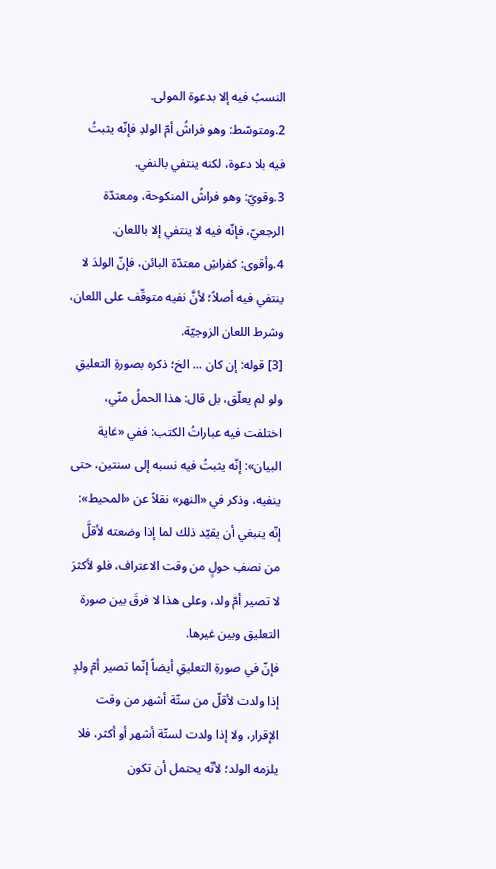النسبُ فيه إلا بدعوة المولى.
2.ومتوسّط: وهو فراشُ أمّ الولدِ فإنّه يثبتُ فيه بلا دعوة، لكنه ينتفي بالنفي.
3.وقويّ: وهو فراشُ المنكوحة، ومعتدّة الرجعيّ، فإنّه فيه لا ينتفي إلا باللعان.
4.وأقوى: كفراشِ معتدّة البائن، فإنّ الولدَ لا ينتفي فيه أصلاً؛ لأنَّ نفيه متوقّف على اللعان، وشرط اللعان الزوجيّة.
[3] قوله: إن كان ... الخ؛ ذكره بصورةِ التعليقِ ولو لم يعلّق، بل قال: هذا الحملُ منّي، اختلفت فيه عباراتُ الكتب: ففي «غاية البيان»: إنّه يثبتُ فيه نسبه إلى سنتين، حتى ينفيه، وذكر في «النهر» نقلاً عن «المحيط»: إنّه ينبغي أن يقيّد ذلك لما إذا وضعته لأقلَّ من نصفِ حولٍ من وقت الاعتراف، فلو لأكثرَ لا تصير أمّ ولد، وعلى هذا لا فرقَ بين صورة التعليق وبين غيرها.
فإنّ في صورةِ التعليقِ أيضاً إنّما تصير أمّ ولدٍ إذا ولدت لأقلّ من ستّة أشهر من وقت الإقرار، ولا إذا ولدت لستّة أشهر أو أكثر، فلا يلزمه الولد؛ لأنّه يحتمل أن تكون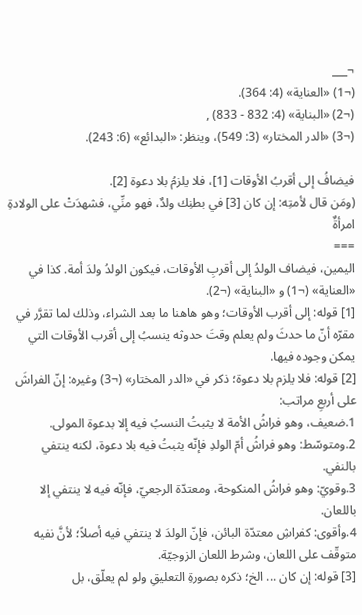¬___
(¬1) «العناية» (4: 364).
(¬2) «البناية» (4: 832 - 833) ,
(¬3) «الدر المختار» (3: 549)، وينظر: «البدائع» (6: 243).

فيضافُ إلى أقربُ الأوقات [1]، فلا يلزمُ بلا دعوة [2].
(ومَن قال لأمتِه: إن كان [3] في بطنِك ولدٌ، فهو منِّي، فشهدَتْ على الولادةِ امرأةٌ
===
اليمين، فيضاف الولدُ إلى أقربِ الأوقات، فيكون الولدُ ولدَ أمة. كذا في «العناية» (¬1) و «البناية» (¬2).
[1] قوله: إلى أقرب الأوقات؛ وهو هاهنا ما بعد الشراء، وذلك لما تقرَّر في مقرّه أنّ ما حدثَ ولم يعلم وقتَ حدوثه ينسبُ إلى أقرب الأوقات التي يمكن وجوده فيها.
[2] قوله: فلا يلزم بلا دعوة؛ ذكر في «الدر المختار» (¬3) وغيره: إنّ الفراشَ على أربعِ مراتب:
1.ضعيف، وهو فراشُ الأمة لا يثبتُ النسبُ فيه إلا بدعوة المولى.
2.ومتوسّط: وهو فراشُ أمّ الولدِ فإنّه يثبتُ فيه بلا دعوة، لكنه ينتفي بالنفي.
3.وقويّ: وهو فراشُ المنكوحة، ومعتدّة الرجعيّ، فإنّه فيه لا ينتفي إلا باللعان.
4.وأقوى: كفراشِ معتدّة البائن، فإنّ الولدَ لا ينتفي فيه أصلاً؛ لأنَّ نفيه متوقّف على اللعان، وشرط اللعان الزوجيّة.
[3] قوله: إن كان ... الخ؛ ذكره بصورةِ التعليقِ ولو لم يعلّق، بل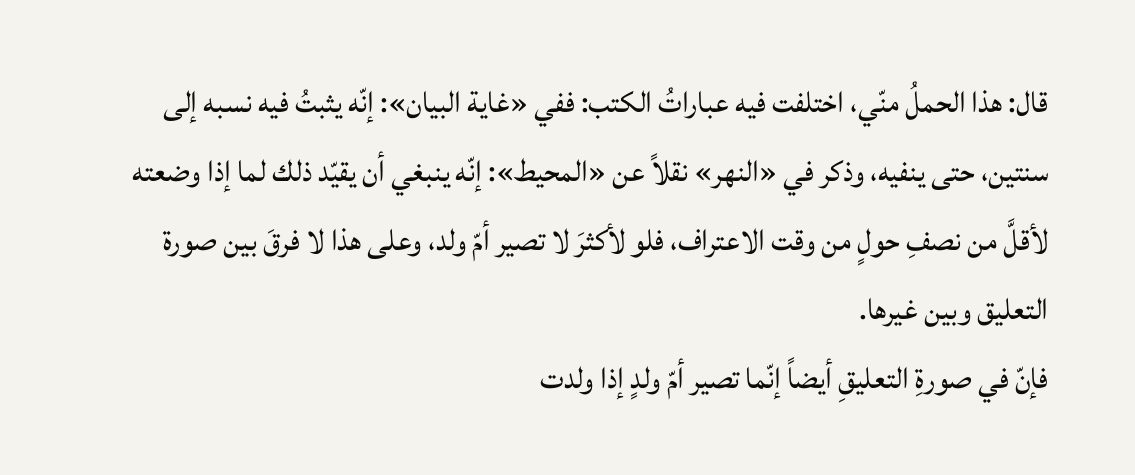قال: هذا الحملُ منّي، اختلفت فيه عباراتُ الكتب: ففي «غاية البيان»: إنّه يثبتُ فيه نسبه إلى سنتين، حتى ينفيه، وذكر في «النهر» نقلاً عن «المحيط»: إنّه ينبغي أن يقيّد ذلك لما إذا وضعته لأقلَّ من نصفِ حولٍ من وقت الاعتراف، فلو لأكثرَ لا تصير أمّ ولد، وعلى هذا لا فرقَ بين صورة التعليق وبين غيرها.
فإنّ في صورةِ التعليقِ أيضاً إنّما تصير أمّ ولدٍ إذا ولدت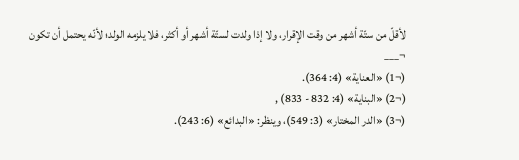لأقلّ من ستّة أشهر من وقت الإقرار، ولا إذا ولدت لستّة أشهر أو أكثر، فلا يلزمه الولد؛ لأنّه يحتمل أن تكون
¬___
(¬1) «العناية» (4: 364).
(¬2) «البناية» (4: 832 - 833) ,
(¬3) «الدر المختار» (3: 549)، وينظر: «البدائع» (6: 243).